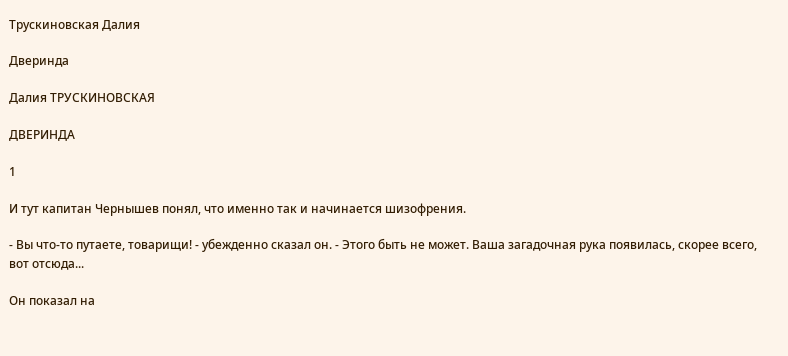Трускиновская Далия

Дверинда

Далия ТРУСКИНОВСКАЯ

ДВЕРИНДА

1

И тут капитан Чернышев понял, что именно так и начинается шизофрения.

- Вы что-то путаете, товарищи! - убежденно сказал он. - Этого быть не может. Ваша загадочная рука появилась, скорее всего, вот отсюда...

Он показал на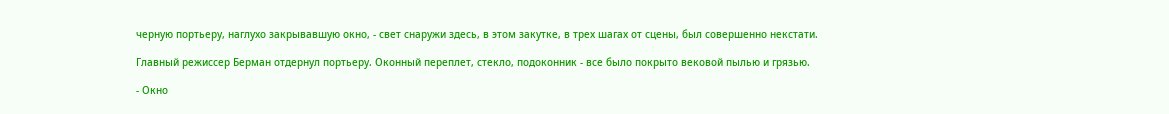черную портьеру, наглухо закрывавшую окно, - свет снаружи здесь, в этом закутке, в трех шагах от сцены, был совершенно некстати.

Главный режиссер Берман отдернул портьеру. Оконный переплет, стекло, подоконник - все было покрыто вековой пылью и грязью.

- Окно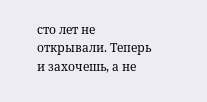сто лет не открывали. Теперь и захочешь, а не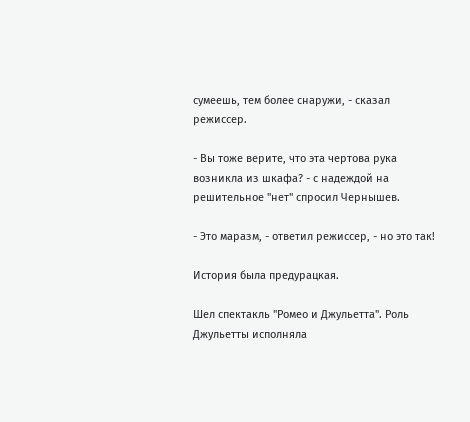сумеешь, тем более снаружи, - сказал режиссер.

- Вы тоже верите, что эта чертова рука возникла из шкафа? - с надеждой на решительное "нет" спросил Чернышев.

- Это маразм, - ответил режиссер, - но это так!

История была предурацкая.

Шел спектакль "Ромео и Джульетта". Роль Джульетты исполняла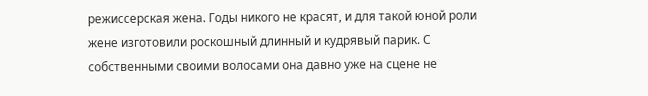режиссерская жена. Годы никого не красят, и для такой юной роли жене изготовили роскошный длинный и кудрявый парик. С собственными своими волосами она давно уже на сцене не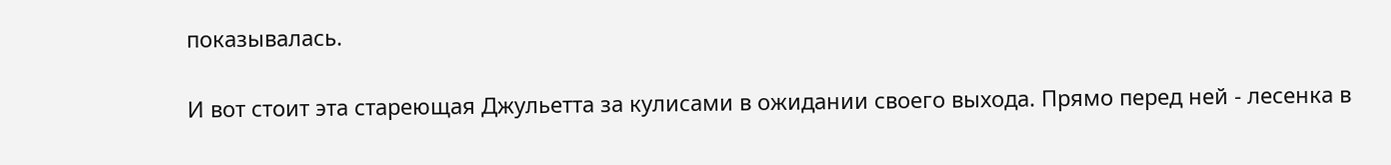показывалась.

И вот стоит эта стареющая Джульетта за кулисами в ожидании своего выхода. Прямо перед ней - лесенка в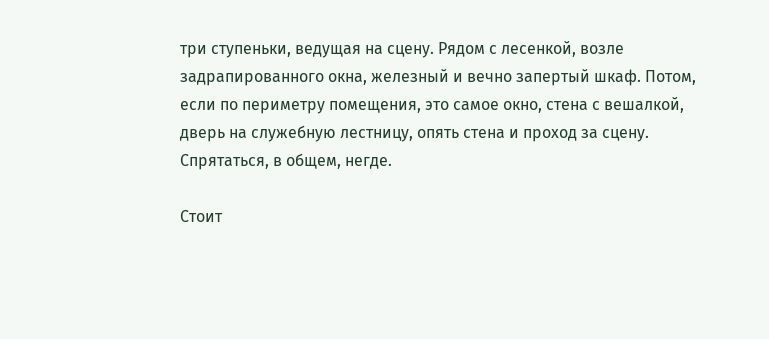три ступеньки, ведущая на сцену. Рядом с лесенкой, возле задрапированного окна, железный и вечно запертый шкаф. Потом, если по периметру помещения, это самое окно, стена с вешалкой, дверь на служебную лестницу, опять стена и проход за сцену. Спрятаться, в общем, негде.

Стоит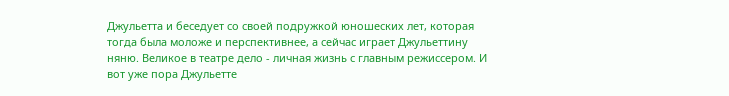Джульетта и беседует со своей подружкой юношеских лет, которая тогда была моложе и перспективнее, а сейчас играет Джульеттину няню. Великое в театре дело - личная жизнь с главным режиссером. И вот уже пора Джульетте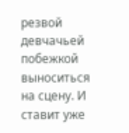резвой девчачьей побежкой выноситься на сцену. И ставит уже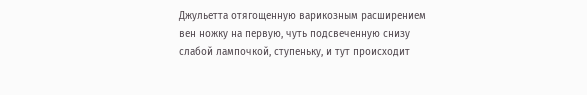Джульетта отягощенную варикозным расширением вен ножку на первую, чуть подсвеченную снизу слабой лампочкой, ступеньку, и тут происходит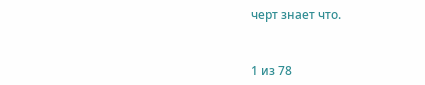черт знает что.



1 из 78